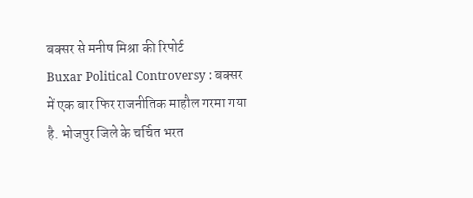बक्सर से मनीष मिश्रा की रिपोर्ट
Buxar Political Controversy : बक्सर में एक बार फिर राजनीतिक माहौल गरमा गया है. भोजपुर जिले के चर्चित भरत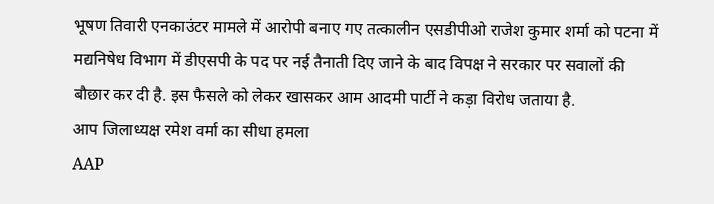भूषण तिवारी एनकाउंटर मामले में आरोपी बनाए गए तत्कालीन एसडीपीओ राजेश कुमार शर्मा को पटना में मद्यनिषेध विभाग में डीएसपी के पद पर नई तैनाती दिए जाने के बाद विपक्ष ने सरकार पर सवालों की बौछार कर दी है. इस फैसले को लेकर खासकर आम आदमी पार्टी ने कड़ा विरोध जताया है.
आप जिलाध्यक्ष रमेश वर्मा का सीधा हमला
AAP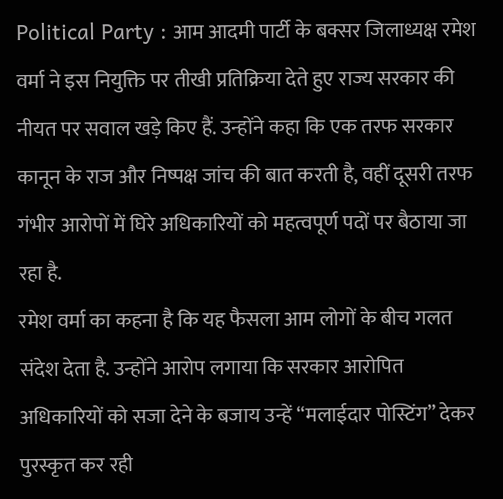Political Party : आम आदमी पार्टी के बक्सर जिलाध्यक्ष रमेश वर्मा ने इस नियुक्ति पर तीखी प्रतिक्रिया देते हुए राज्य सरकार की नीयत पर सवाल खड़े किए हैं. उन्होंने कहा कि एक तरफ सरकार कानून के राज और निष्पक्ष जांच की बात करती है, वहीं दूसरी तरफ गंभीर आरोपों में घिरे अधिकारियों को महत्वपूर्ण पदों पर बैठाया जा रहा है.
रमेश वर्मा का कहना है कि यह फैसला आम लोगों के बीच गलत संदेश देता है. उन्होंने आरोप लगाया कि सरकार आरोपित अधिकारियों को सजा देने के बजाय उन्हें “मलाईदार पोस्टिंग” देकर पुरस्कृत कर रही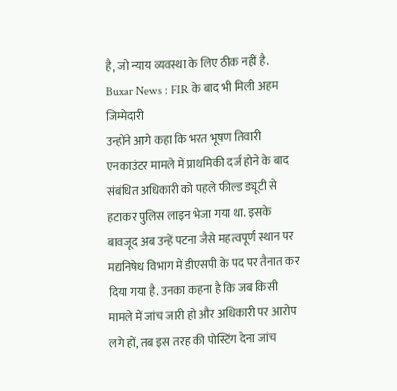है, जो न्याय व्यवस्था के लिए ठीक नहीं है.
Buxar News : FIR के बाद भी मिली अहम जिम्मेदारी
उन्होंने आगे कहा कि भरत भूषण तिवारी एनकाउंटर मामले में प्राथमिकी दर्ज होने के बाद संबंधित अधिकारी को पहले फील्ड ड्यूटी से हटाकर पुलिस लाइन भेजा गया था. इसके बावजूद अब उन्हें पटना जैसे महत्वपूर्ण स्थान पर मद्यनिषेध विभाग में डीएसपी के पद पर तैनात कर दिया गया है. उनका कहना है कि जब किसी मामले में जांच जारी हो और अधिकारी पर आरोप लगे हों, तब इस तरह की पोस्टिंग देना जांच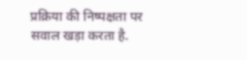प्रक्रिया की निष्पक्षता पर सवाल खड़ा करता है.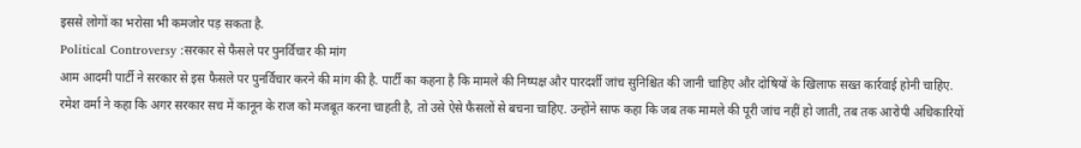इससे लोगों का भरोसा भी कमजोर पड़ सकता है.
Political Controversy :सरकार से फैसले पर पुनर्विचार की मांग
आम आदमी पार्टी ने सरकार से इस फैसले पर पुनर्विचार करने की मांग की है. पार्टी का कहना है कि मामले की निष्पक्ष और पारदर्शी जांच सुनिश्चित की जानी चाहिए और दोषियों के खिलाफ सख्त कार्रवाई होनी चाहिए. रमेश वर्मा ने कहा कि अगर सरकार सच में कानून के राज को मजबूत करना चाहती है, तो उसे ऐसे फैसलों से बचना चाहिए. उन्होंने साफ कहा कि जब तक मामले की पूरी जांच नहीं हो जाती, तब तक आरोपी अधिकारियों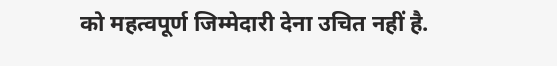को महत्वपूर्ण जिम्मेदारी देना उचित नहीं है.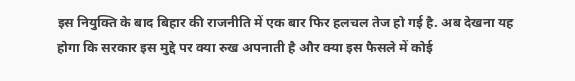इस नियुक्ति के बाद बिहार की राजनीति में एक बार फिर हलचल तेज हो गई है. अब देखना यह होगा कि सरकार इस मुद्दे पर क्या रुख अपनाती है और क्या इस फैसले में कोई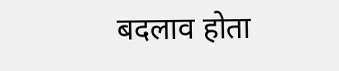बदलाव होता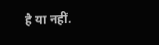है या नहीं.